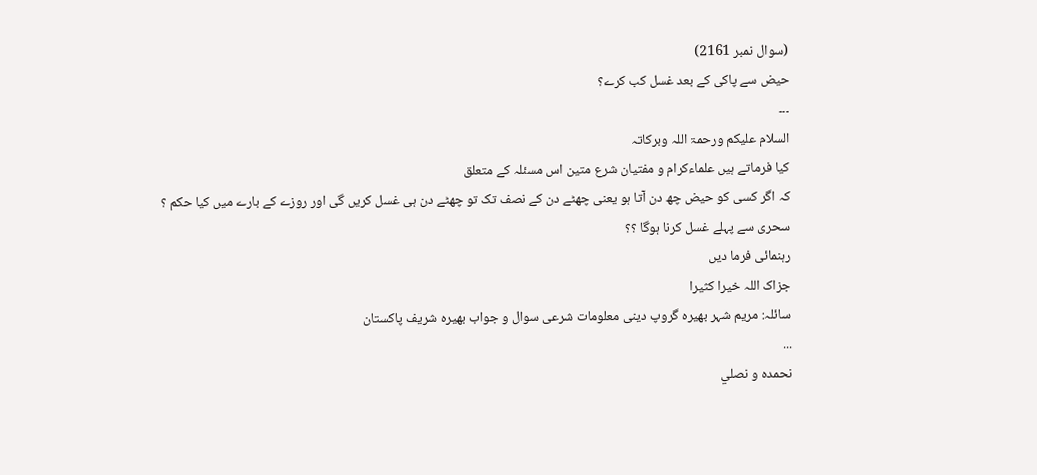(سوال نمبر 2161)
حیض سے پاکی کے بعد غسل کب کرے؟
۔۔۔
السلام علیکم ورحمۃ اللہ وبرکاتہ
کیا فرماتے ہیں علماءکرام و مفتیان شرع متین اس مسئلہ کے متعلق
کہ اگر کسی کو حیض چھ دن آتا ہو یعنی چھٹے دن کے نصف تک تو چھٹے دن ہی غسل کریں گی اور روزے کے بارے میں کیا حکم ؟
سحری سے پہلے غسل کرنا ہوگا ؟؟
رہنمائی فرما دیں
جزاک اللہ خیرا کثیرا
سائلہ: مریم شہر بھیرہ گروپ دینی معلومات شرعی سوال و جواب بھیرہ شریف پاکستان
...
نحمده و نصلي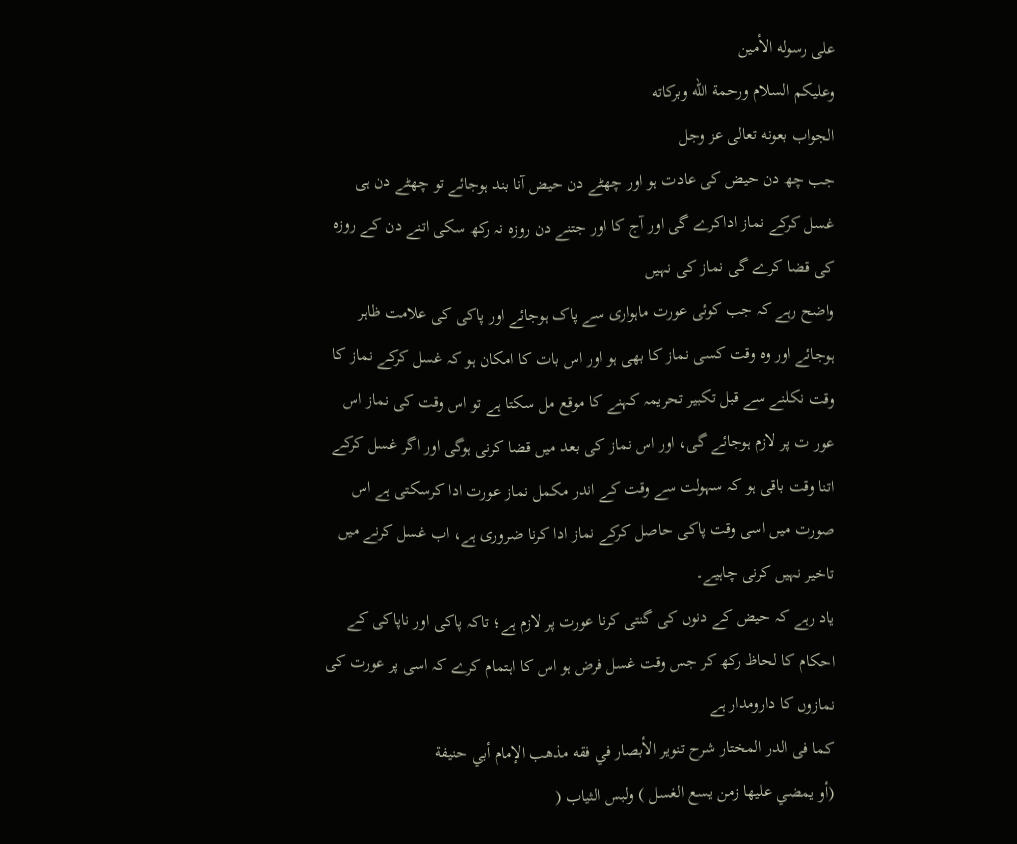على رسوله الأمين
وعليكم السلام ورحمة الله وبركاته
الجواب بعونه تعالى عز وجل
جب چھ دن حیض کی عادت ہو اور چھٹے دن حیض آنا بند ہوجائے تو چھٹے دن ہی غسل کرکے نماز اداکرے گی اور آج کا اور جتنے دن روزہ نہ رکھ سکی اتنے دن کے روزہ کی قضا کرے گی نماز کی نہیں
واضح رہے کہ جب کوئی عورت ماہواری سے پاک ہوجائے اور پاکی کی علامت ظاہر ہوجائے اور وہ وقت کسی نماز کا بھی ہو اور اس بات کا امکان ہو کہ غسل کرکے نماز کا وقت نکلنے سے قبل تکبیر تحریمہ کہنے کا موقع مل سکتا ہے تو اس وقت کی نماز اس عور ت پر لازم ہوجائے گی، اور اس نماز کی بعد میں قضا کرنی ہوگی اور اگر غسل کرکے اتنا وقت باقی ہو کہ سہولت سے وقت کے اندر مکمل نماز عورت ادا کرسکتی ہے اس صورت میں اسی وقت پاکی حاصل کرکے نماز ادا کرنا ضروری ہے، اب غسل کرنے میں تاخیر نہیں کرنی چاہیے۔
یاد رہے کہ حیض کے دنوں کی گنتی کرنا عورت پر لازم ہے؛ تاکہ پاکی اور ناپاکی کے احکام کا لحاظ رکھ کر جس وقت غسل فرض ہو اس کا اہتمام کرے کہ اسی پر عورت کی نمازوں کا دارومدار ہے
کما فی الدر المختار شرح تنوير الأبصار في فقه مذهب الإمام أبي حنيفة
(أو يمضي عليها زمن يسع الغسل ) ولبس الثياب (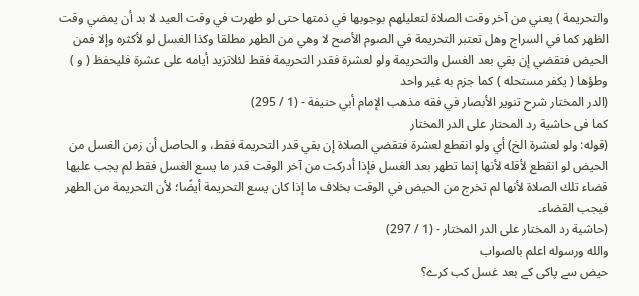والتحريمة ) يعني من آخر وقت الصلاة لتعليلهم بوجوبها في ذمتها حتى لو طهرت في وقت العيد لا بد أن يمضي وقت الظهر كما في السراج وهل تعتبر التحريمة في الصوم الأصح لا وهي من الطهر مطلقا وكذا الغسل لو لأكثره وإلا فمن الحيض فتقضي إن بقي بعد الغسل والتحريمة ولو لعشرة فقدر التحريمة فقط لئلاتزيد أيامه على عشرة فليحفظ ( و ) وطؤها ( يكفر مستحله ) كما جزم به غير واحد
(الدر المختار شرح تنوير الأبصار في فقه مذهب الإمام أبي حنيفة - (1 / 295)
کما فی حاشية رد المحتار على الدر المختار
(قوله: ولو لعشرة الخ) أي ولو انقطع لعشرة فتقضي الصلاة إن بقي قدر التحريمة فقط، و الحاصل أن زمن الغسل من الحيض لو انقطع لأقله لأنها إنما تطهر بعد الغسل فإذا أدركت من آخر الوقت قدر ما يسع الغسل فقط لم يجب عليها قضاء تلك الصلاة لأنها لم تخرج من الحيض في الوقت بخلاف ما إذا كان يسع التحريمة أيضًا؛ لأن التحريمة من الطهر فيجب القضاء۔
(حاشية رد المختار على الدر المختار - (1 / 297)
والله ورسوله اعلم بالصواب
حیض سے پاکی کے بعد غسل کب کرے؟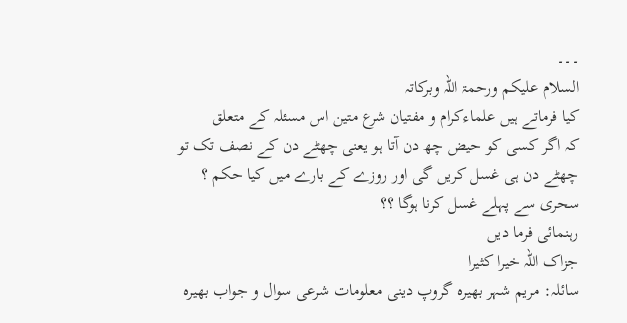۔۔۔
السلام علیکم ورحمۃ اللہ وبرکاتہ
کیا فرماتے ہیں علماءکرام و مفتیان شرع متین اس مسئلہ کے متعلق
کہ اگر کسی کو حیض چھ دن آتا ہو یعنی چھٹے دن کے نصف تک تو چھٹے دن ہی غسل کریں گی اور روزے کے بارے میں کیا حکم ؟
سحری سے پہلے غسل کرنا ہوگا ؟؟
رہنمائی فرما دیں
جزاک اللہ خیرا کثیرا
سائلہ: مریم شہر بھیرہ گروپ دینی معلومات شرعی سوال و جواب بھیرہ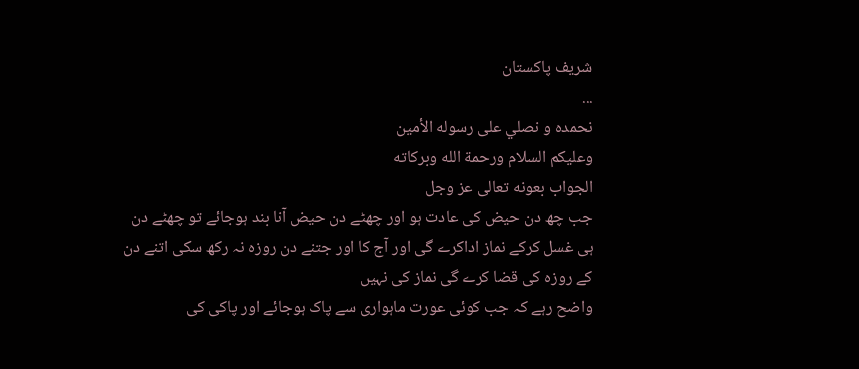شریف پاکستان
...
نحمده و نصلي على رسوله الأمين
وعليكم السلام ورحمة الله وبركاته
الجواب بعونه تعالى عز وجل
جب چھ دن حیض کی عادت ہو اور چھٹے دن حیض آنا بند ہوجائے تو چھٹے دن ہی غسل کرکے نماز اداکرے گی اور آج کا اور جتنے دن روزہ نہ رکھ سکی اتنے دن کے روزہ کی قضا کرے گی نماز کی نہیں
واضح رہے کہ جب کوئی عورت ماہواری سے پاک ہوجائے اور پاکی کی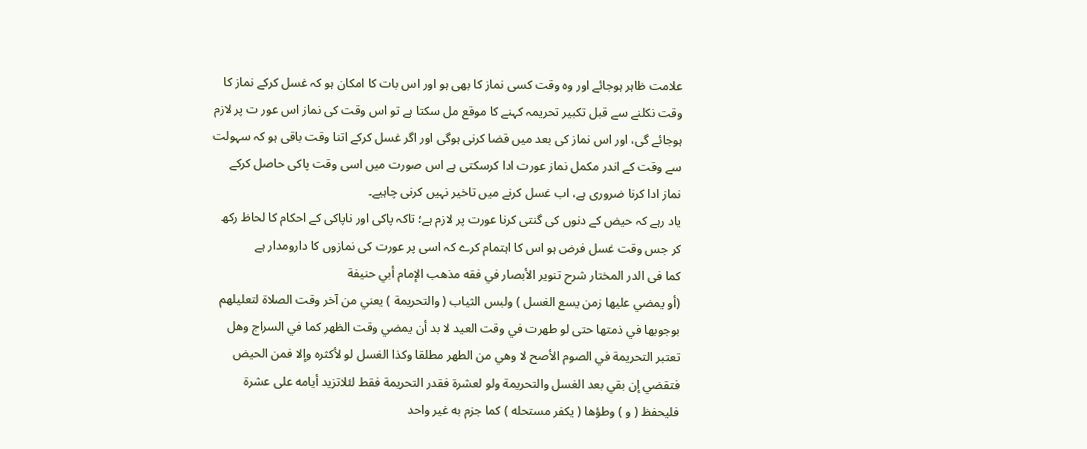علامت ظاہر ہوجائے اور وہ وقت کسی نماز کا بھی ہو اور اس بات کا امکان ہو کہ غسل کرکے نماز کا وقت نکلنے سے قبل تکبیر تحریمہ کہنے کا موقع مل سکتا ہے تو اس وقت کی نماز اس عور ت پر لازم ہوجائے گی، اور اس نماز کی بعد میں قضا کرنی ہوگی اور اگر غسل کرکے اتنا وقت باقی ہو کہ سہولت سے وقت کے اندر مکمل نماز عورت ادا کرسکتی ہے اس صورت میں اسی وقت پاکی حاصل کرکے نماز ادا کرنا ضروری ہے، اب غسل کرنے میں تاخیر نہیں کرنی چاہیے۔
یاد رہے کہ حیض کے دنوں کی گنتی کرنا عورت پر لازم ہے؛ تاکہ پاکی اور ناپاکی کے احکام کا لحاظ رکھ کر جس وقت غسل فرض ہو اس کا اہتمام کرے کہ اسی پر عورت کی نمازوں کا دارومدار ہے
کما فی الدر المختار شرح تنوير الأبصار في فقه مذهب الإمام أبي حنيفة
(أو يمضي عليها زمن يسع الغسل ) ولبس الثياب ( والتحريمة ) يعني من آخر وقت الصلاة لتعليلهم بوجوبها في ذمتها حتى لو طهرت في وقت العيد لا بد أن يمضي وقت الظهر كما في السراج وهل تعتبر التحريمة في الصوم الأصح لا وهي من الطهر مطلقا وكذا الغسل لو لأكثره وإلا فمن الحيض فتقضي إن بقي بعد الغسل والتحريمة ولو لعشرة فقدر التحريمة فقط لئلاتزيد أيامه على عشرة فليحفظ ( و ) وطؤها ( يكفر مستحله ) كما جزم به غير واحد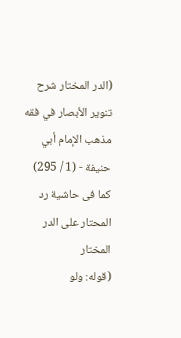(الدر المختار شرح تنوير الأبصار في فقه مذهب الإمام أبي حنيفة - (1 / 295)
کما فی حاشية رد المحتار على الدر المختار
(قوله: ولو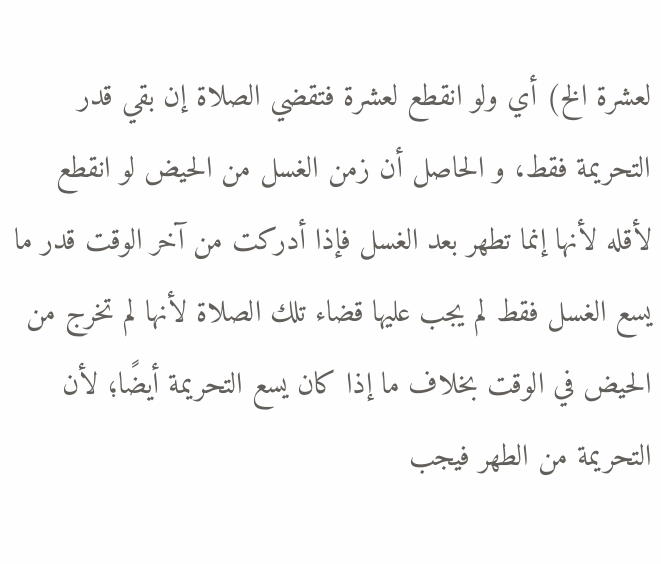لعشرة الخ) أي ولو انقطع لعشرة فتقضي الصلاة إن بقي قدر التحريمة فقط، و الحاصل أن زمن الغسل من الحيض لو انقطع لأقله لأنها إنما تطهر بعد الغسل فإذا أدركت من آخر الوقت قدر ما يسع الغسل فقط لم يجب عليها قضاء تلك الصلاة لأنها لم تخرج من الحيض في الوقت بخلاف ما إذا كان يسع التحريمة أيضًا؛ لأن التحريمة من الطهر فيجب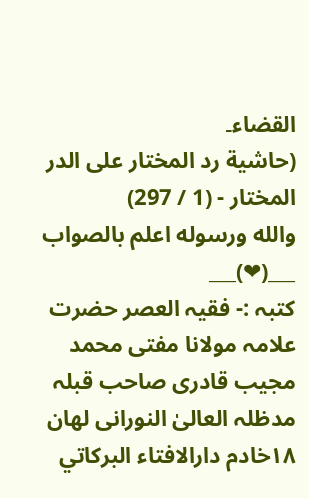القضاء۔
(حاشية رد المختار على الدر المختار - (1 / 297)
والله ورسوله اعلم بالصواب
___(❤)___
کتبہ :- فقیہ العصر حضرت علامہ مولانا مفتی محمد مجيب قادری صاحب قبلہ مدظلہ العالیٰ النورانی لهان ١٨خادم دارالافتاء البركاتي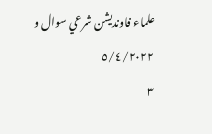علماء فاونديشن شرعي سوال و
٥/٤/٢٠٢٢
٣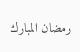رمضان المبارك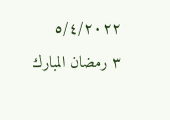٥/٤/٢٠٢٢
٣ رمضان المبارك